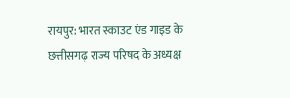रायपुर: भारत स्काउट एंड गाइड के छत्तीसगढ़ राज्य परिषद के अध्यक्ष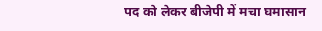पद को लेकर बीजेपी में मचा घमासान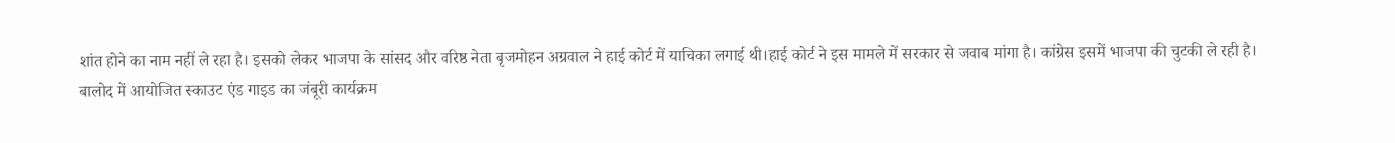शांत होने का नाम नहीं ले रहा है। इसको लेकर भाजपा के सांसद और वरिष्ठ नेता बृजमोहन अग्रवाल ने हाई कोर्ट में याचिका लगाई थी।हाई कोर्ट ने इस मामले में सरकार से जवाब मांगा है। कांग्रेस इसमें भाजपा की चुटकी ले रही है।
बालोद में आयोजित स्काउट एंड गाइड का जंबूरी कार्यक्रम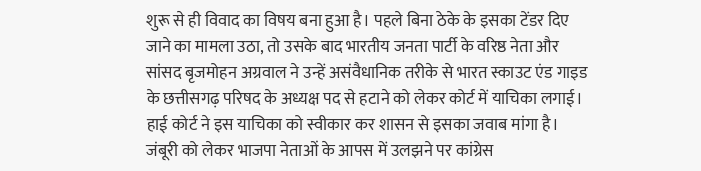शुरू से ही विवाद का विषय बना हुआ है। पहले बिना ठेके के इसका टेंडर दिए जाने का मामला उठा, तो उसके बाद भारतीय जनता पार्टी के वरिष्ठ नेता और सांसद बृजमोहन अग्रवाल ने उन्हें असंवैधानिक तरीके से भारत स्काउट एंड गाइड के छत्तीसगढ़ परिषद के अध्यक्ष पद से हटाने को लेकर कोर्ट में याचिका लगाई। हाई कोर्ट ने इस याचिका को स्वीकार कर शासन से इसका जवाब मांगा है। जंबूरी को लेकर भाजपा नेताओं के आपस में उलझने पर कांग्रेस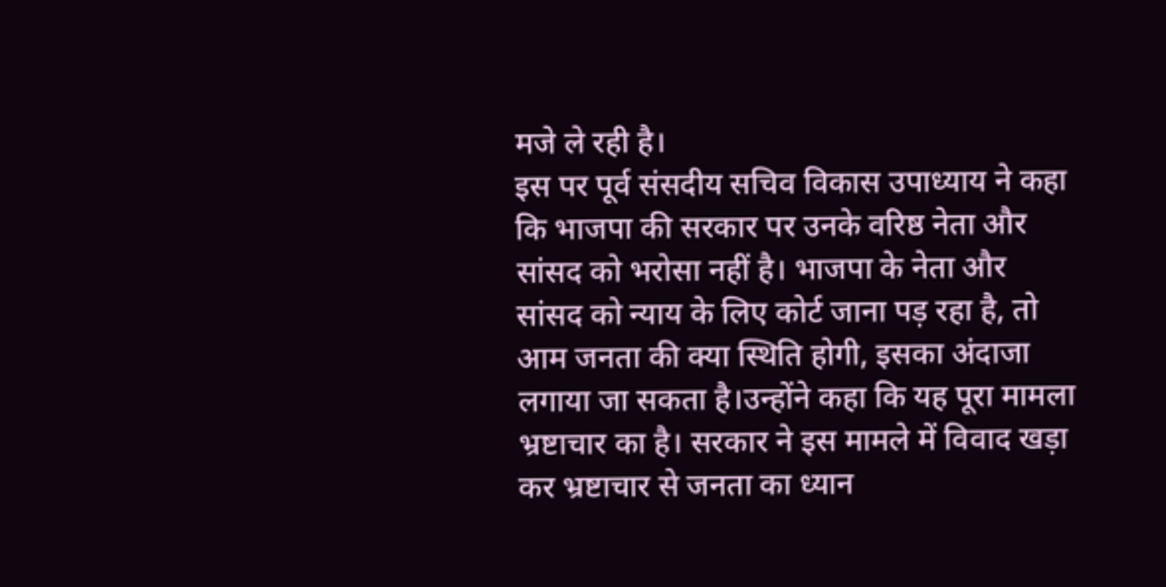मजे ले रही है।
इस पर पूर्व संसदीय सचिव विकास उपाध्याय ने कहा कि भाजपा की सरकार पर उनके वरिष्ठ नेता और सांसद को भरोसा नहीं है। भाजपा के नेता और सांसद को न्याय के लिए कोर्ट जाना पड़ रहा है, तो आम जनता की क्या स्थिति होगी, इसका अंदाजा लगाया जा सकता है।उन्होंने कहा कि यह पूरा मामला भ्रष्टाचार का है। सरकार ने इस मामले में विवाद खड़ा कर भ्रष्टाचार से जनता का ध्यान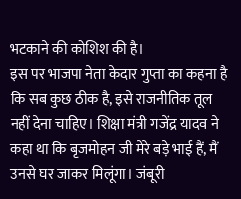भटकाने की कोशिश की है।
इस पर भाजपा नेता केदार गुप्ता का कहना है कि सब कुछ ठीक है, इसे राजनीतिक तूल नहीं देना चाहिए। शिक्षा मंत्री गजेंद्र यादव ने कहा था कि बृजमोहन जी मेरे बड़े भाई हैं, मैं उनसे घर जाकर मिलूंगा। जंबूरी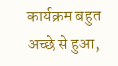कार्यक्रम बहुत अच्छे से हुआ,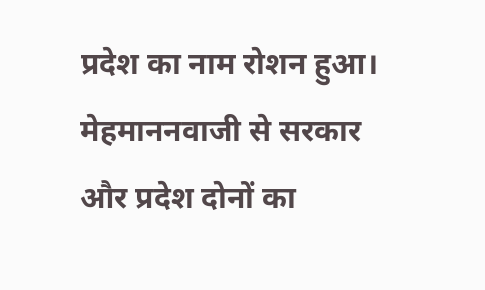प्रदेश का नाम रोशन हुआ। मेहमाननवाजी से सरकार और प्रदेश दोनों का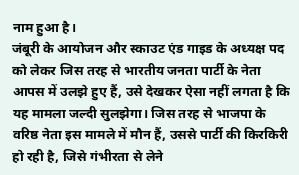नाम हुआ है।
जंबूरी के आयोजन और स्काउट एंड गाइड के अध्यक्ष पद को लेकर जिस तरह से भारतीय जनता पार्टी के नेता आपस में उलझे हुए हैं, उसे देखकर ऐसा नहीं लगता है कि यह मामला जल्दी सुलझेगा। जिस तरह से भाजपा के वरिष्ठ नेता इस मामले में मौन हैं, उससे पार्टी की किरकिरी हो रही है, जिसे गंभीरता से लेने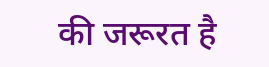की जरूरत है